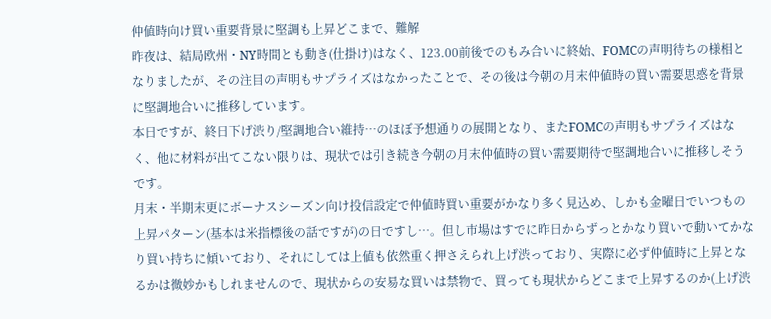仲値時向け買い重要背景に堅調も上昇どこまで、難解
昨夜は、結局欧州・NY時間とも動き(仕掛け)はなく、123.00前後でのもみ合いに終始、FOMCの声明待ちの様相となりましたが、その注目の声明もサプライズはなかったことで、その後は今朝の月末仲値時の買い需要思惑を背景に堅調地合いに推移しています。
本日ですが、終日下げ渋り/堅調地合い維持…のほぼ予想通りの展開となり、またFOMCの声明もサプライズはなく、他に材料が出てこない限りは、現状では引き続き今朝の月末仲値時の買い需要期待で堅調地合いに推移しそうです。
月末・半期末更にボーナスシーズン向け投信設定で仲値時買い重要がかなり多く見込め、しかも金曜日でいつもの上昇パターン(基本は米指標後の話ですが)の日ですし…。但し市場はすでに昨日からずっとかなり買いで動いてかなり買い持ちに傾いており、それにしては上値も依然重く押さえられ上げ渋っており、実際に必ず仲値時に上昇となるかは微妙かもしれませんので、現状からの安易な買いは禁物で、買っても現状からどこまで上昇するのか(上げ渋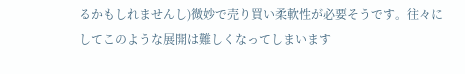るかもしれませんし)微妙で売り買い柔軟性が必要そうです。往々にしてこのような展開は難しくなってしまいます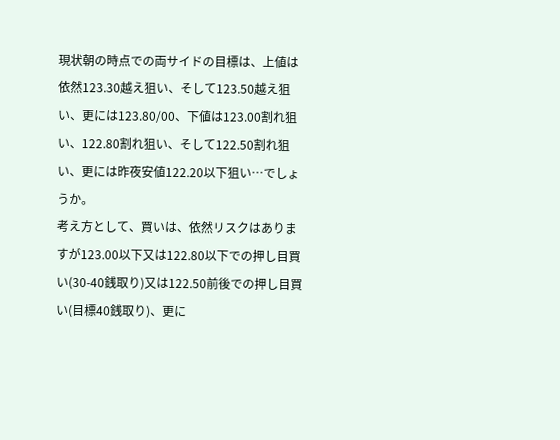現状朝の時点での両サイドの目標は、上値は依然123.30越え狙い、そして123.50越え狙い、更には123.80/00、下値は123.00割れ狙い、122.80割れ狙い、そして122.50割れ狙い、更には昨夜安値122.20以下狙い…でしょうか。
考え方として、買いは、依然リスクはありますが123.00以下又は122.80以下での押し目買い(30-40銭取り)又は122.50前後での押し目買い(目標40銭取り)、更に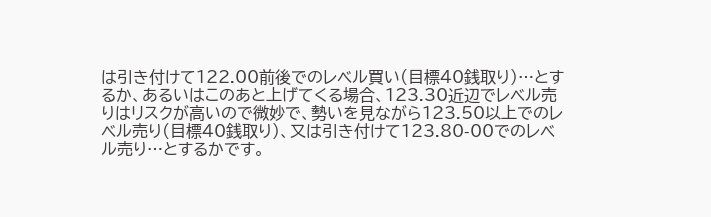は引き付けて122.00前後でのレベル買い(目標40銭取り)…とするか、あるいはこのあと上げてくる場合、123.30近辺でレベル売りはリスクが高いので微妙で、勢いを見ながら123.50以上でのレベル売り(目標40銭取り)、又は引き付けて123.80-00でのレベル売り…とするかです。